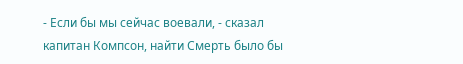- Если бы мы сейчас воевали, - сказал капитан Компсон, найти Смерть было бы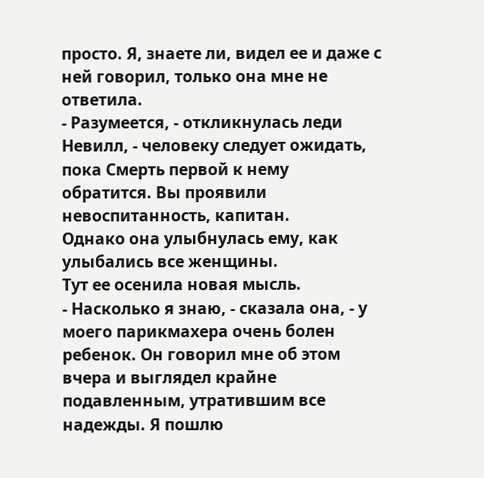просто. Я, знаете ли, видел ее и даже с ней говорил, только она мне не ответила.
- Разумеется, - откликнулась леди Невилл, - человеку следует ожидать, пока Смерть первой к нему обратится. Вы проявили невоспитанность, капитан.
Однако она улыбнулась ему, как улыбались все женщины.
Тут ее осенила новая мысль.
- Насколько я знаю, - сказала она, - у моего парикмахера очень болен ребенок. Он говорил мне об этом вчера и выглядел крайне подавленным, утратившим все надежды. Я пошлю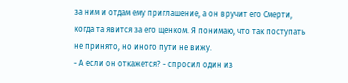за ним и отдам ему приглашение, а он вручит его Смерти, когда та явится за его щенком. Я понимаю, что так поступать не принято, но иного пути не вижу.
- А если он откажется? - спросил один из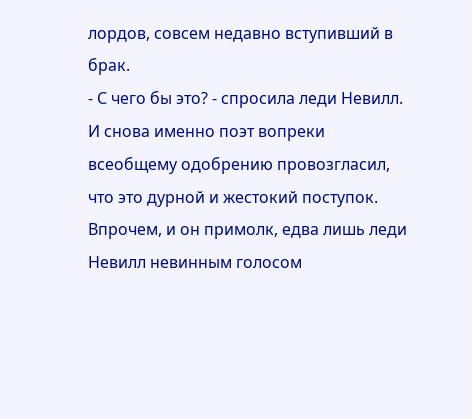лордов, совсем недавно вступивший в брак.
- С чего бы это? - спросила леди Невилл.
И снова именно поэт вопреки всеобщему одобрению провозгласил, что это дурной и жестокий поступок. Впрочем, и он примолк, едва лишь леди Невилл невинным голосом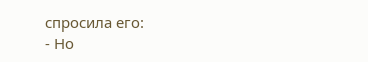спросила его:
- Но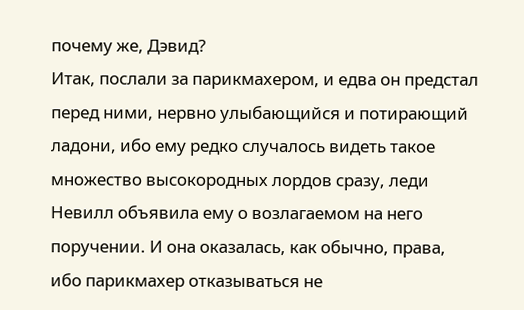почему же, Дэвид?
Итак, послали за парикмахером, и едва он предстал перед ними, нервно улыбающийся и потирающий ладони, ибо ему редко случалось видеть такое множество высокородных лордов сразу, леди Невилл объявила ему о возлагаемом на него поручении. И она оказалась, как обычно, права, ибо парикмахер отказываться не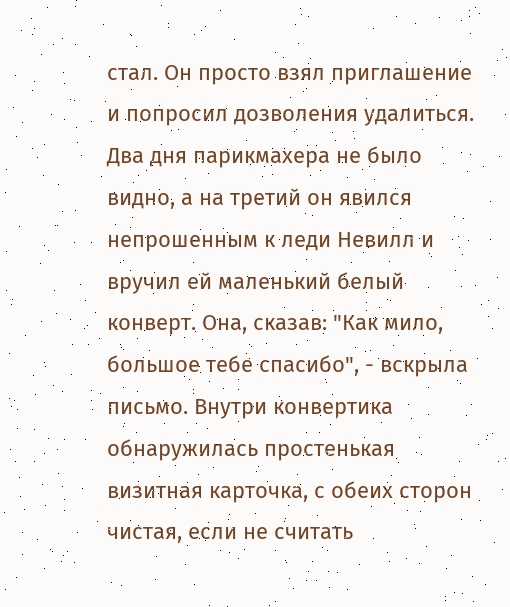стал. Он просто взял приглашение и попросил дозволения удалиться.
Два дня парикмахера не было видно, а на третий он явился непрошенным к леди Невилл и вручил ей маленький белый конверт. Она, сказав: "Как мило, большое тебе спасибо", - вскрыла письмо. Внутри конвертика обнаружилась простенькая визитная карточка, с обеих сторон чистая, если не считать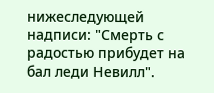нижеследующей надписи: "Смерть с радостью прибудет на бал леди Невилл".